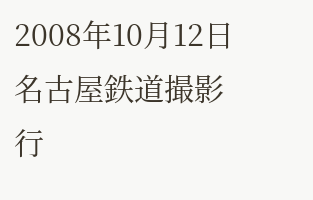2008年10月12日
名古屋鉄道撮影行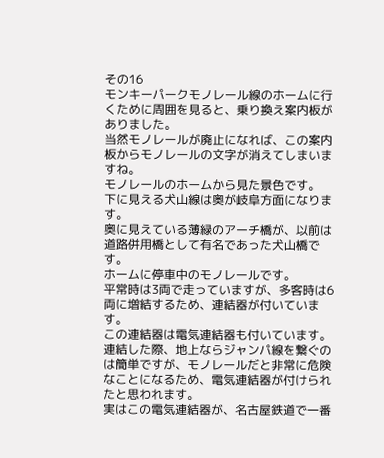その16
モンキーパークモノレール線のホームに行くために周囲を見ると、乗り換え案内板がありました。
当然モノレールが廃止になれば、この案内板からモノレールの文字が消えてしまいますね。
モノレールのホームから見た景色です。
下に見える犬山線は奥が岐阜方面になります。
奥に見えている薄緑のアーチ橋が、以前は道路併用橋として有名であった犬山橋です。
ホームに停車中のモノレールです。
平常時は3両で走っていますが、多客時は6両に増結するため、連結器が付いています。
この連結器は電気連結器も付いています。
連結した際、地上ならジャンパ線を繋ぐのは簡単ですが、モノレールだと非常に危険なことになるため、電気連結器が付けられたと思われます。
実はこの電気連結器が、名古屋鉄道で一番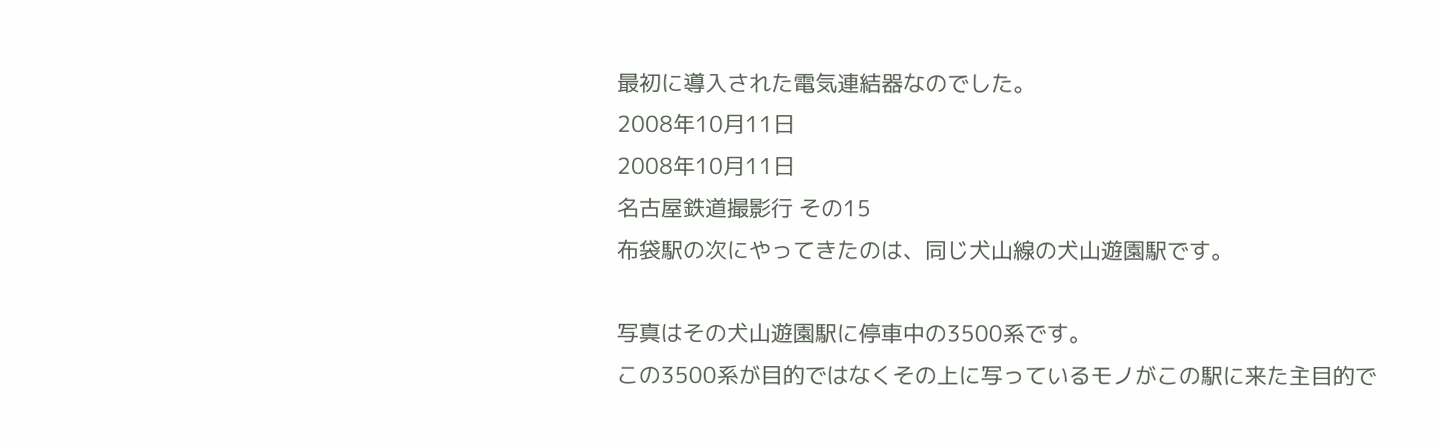最初に導入された電気連結器なのでした。
2008年10月11日
2008年10月11日
名古屋鉄道撮影行 その15
布袋駅の次にやってきたのは、同じ犬山線の犬山遊園駅です。

写真はその犬山遊園駅に停車中の3500系です。
この3500系が目的ではなくその上に写っているモノがこの駅に来た主目的で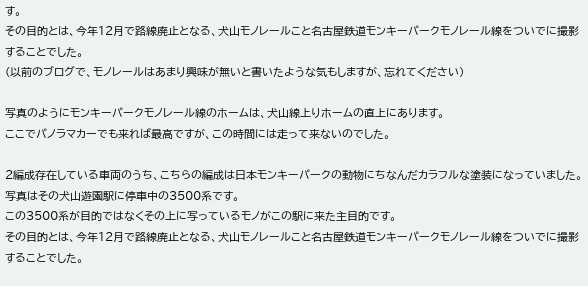す。
その目的とは、今年12月で路線廃止となる、犬山モノレールこと名古屋鉄道モンキーパークモノレール線をついでに撮影することでした。
(以前のブログで、モノレールはあまり興味が無いと書いたような気もしますが、忘れてください)

写真のようにモンキーパークモノレール線のホームは、犬山線上りホームの直上にあります。
ここでパノラマカーでも来れば最高ですが、この時間には走って来ないのでした。

2編成存在している車両のうち、こちらの編成は日本モンキーパークの動物にちなんだカラフルな塗装になっていました。
写真はその犬山遊園駅に停車中の3500系です。
この3500系が目的ではなくその上に写っているモノがこの駅に来た主目的です。
その目的とは、今年12月で路線廃止となる、犬山モノレールこと名古屋鉄道モンキーパークモノレール線をついでに撮影することでした。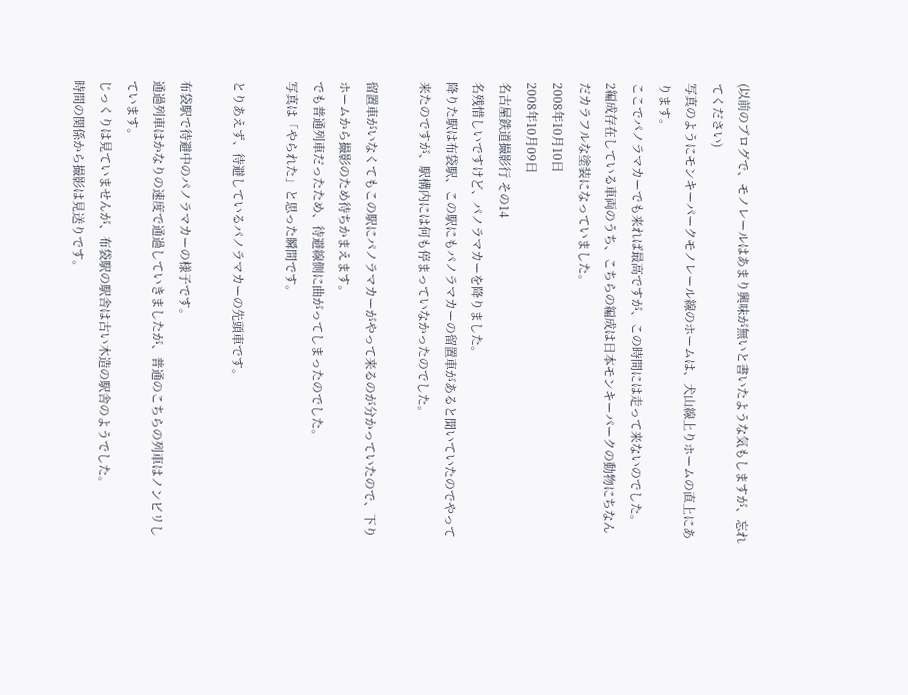(以前のブログで、モノレールはあまり興味が無いと書いたような気もしますが、忘れてください)
写真のようにモンキーパークモノレール線のホームは、犬山線上りホームの直上にあります。
ここでパノラマカーでも来れば最高ですが、この時間には走って来ないのでした。
2編成存在している車両のうち、こちらの編成は日本モンキーパークの動物にちなんだカラフルな塗装になっていました。
2008年10月10日
2008年10月09日
名古屋鉄道撮影行 その14
名残惜しいですけど、パノラマカーを降りました。
降りた駅は布袋駅、この駅にもパノラマカーの留置車があると聞いていたのでやって来たのですが、駅構内には何も停まっていなかったのでした。

留置車がいなくてもこの駅にパノラマカーがやって来るのが分かっていたので、下りホームから撮影のため待ちかまえます。
でも普通列車だったため、待避線側に曲がってしまったのでした。
写真は「やられた」と思った瞬間です。

とりあえず、待避しているパノラマカーの先頭車です。

布袋駅で待避中のパノラマカーの様子です。
通過列車はかなりの速度で通過していきましたが、普通のこちらの列車はノンビリしています。
じっくりは見ていませんが、布袋駅の駅舎は古い木造の駅舎のようでした。
時間の関係から撮影は見送りです。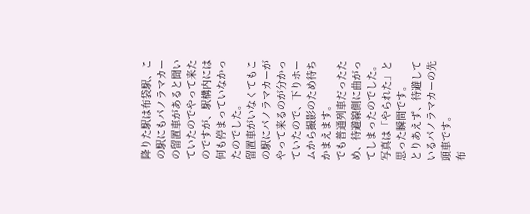降りた駅は布袋駅、この駅にもパノラマカーの留置車があると聞いていたのでやって来たのですが、駅構内には何も停まっていなかったのでした。
留置車がいなくてもこの駅にパノラマカーがやって来るのが分かっていたので、下りホームから撮影のため待ちかまえます。
でも普通列車だったため、待避線側に曲がってしまったのでした。
写真は「やられた」と思った瞬間です。
とりあえず、待避しているパノラマカーの先頭車です。
布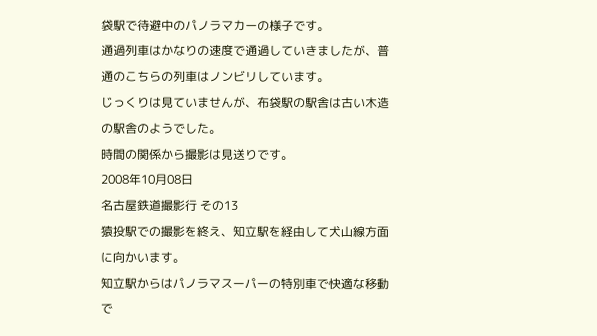袋駅で待避中のパノラマカーの様子です。
通過列車はかなりの速度で通過していきましたが、普通のこちらの列車はノンビリしています。
じっくりは見ていませんが、布袋駅の駅舎は古い木造の駅舎のようでした。
時間の関係から撮影は見送りです。
2008年10月08日
名古屋鉄道撮影行 その13
猿投駅での撮影を終え、知立駅を経由して犬山線方面に向かいます。
知立駅からはパノラマスーパーの特別車で快適な移動で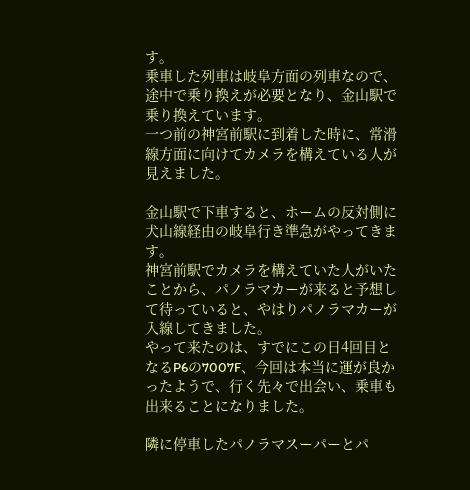す。
乗車した列車は岐阜方面の列車なので、途中で乗り換えが必要となり、金山駅で乗り換えています。
一つ前の神宮前駅に到着した時に、常滑線方面に向けてカメラを構えている人が見えました。

金山駅で下車すると、ホームの反対側に犬山線経由の岐阜行き準急がやってきます。
神宮前駅でカメラを構えていた人がいたことから、パノラマカーが来ると予想して待っていると、やはりパノラマカーが入線してきました。
やって来たのは、すでにこの日4回目となるP6の7007F、今回は本当に運が良かったようで、行く先々で出会い、乗車も出来ることになりました。

隣に停車したパノラマスーパーとパ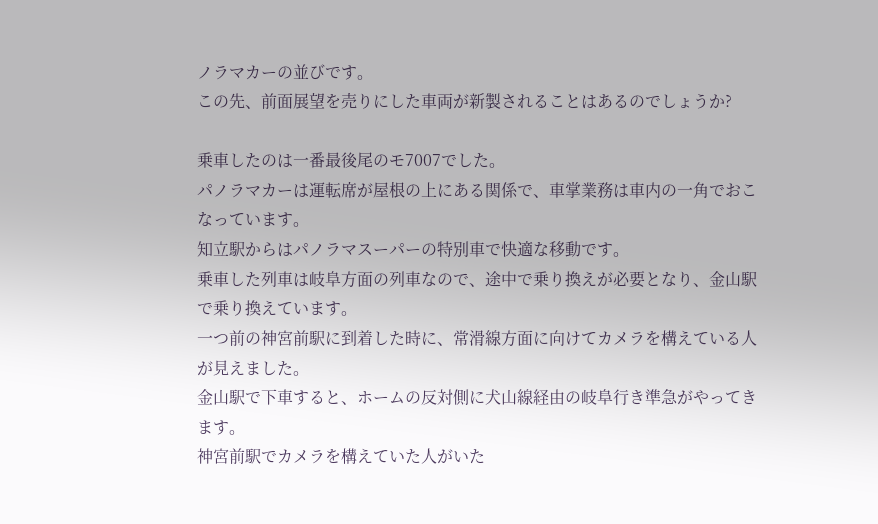ノラマカーの並びです。
この先、前面展望を売りにした車両が新製されることはあるのでしょうか?

乗車したのは一番最後尾のモ7007でした。
パノラマカーは運転席が屋根の上にある関係で、車掌業務は車内の一角でおこなっています。
知立駅からはパノラマスーパーの特別車で快適な移動です。
乗車した列車は岐阜方面の列車なので、途中で乗り換えが必要となり、金山駅で乗り換えています。
一つ前の神宮前駅に到着した時に、常滑線方面に向けてカメラを構えている人が見えました。
金山駅で下車すると、ホームの反対側に犬山線経由の岐阜行き準急がやってきます。
神宮前駅でカメラを構えていた人がいた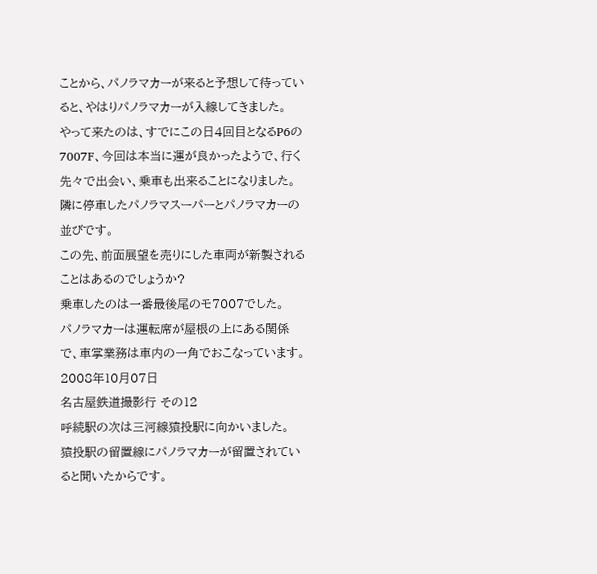ことから、パノラマカーが来ると予想して待っていると、やはりパノラマカーが入線してきました。
やって来たのは、すでにこの日4回目となるP6の7007F、今回は本当に運が良かったようで、行く先々で出会い、乗車も出来ることになりました。
隣に停車したパノラマスーパーとパノラマカーの並びです。
この先、前面展望を売りにした車両が新製されることはあるのでしょうか?
乗車したのは一番最後尾のモ7007でした。
パノラマカーは運転席が屋根の上にある関係で、車掌業務は車内の一角でおこなっています。
2008年10月07日
名古屋鉄道撮影行 その12
呼続駅の次は三河線猿投駅に向かいました。
猿投駅の留置線にパノラマカーが留置されていると聞いたからです。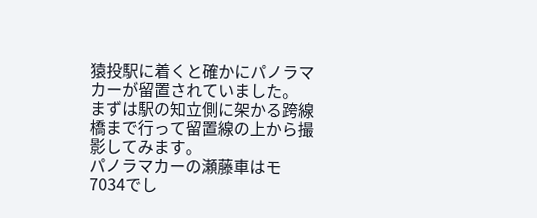猿投駅に着くと確かにパノラマカーが留置されていました。
まずは駅の知立側に架かる跨線橋まで行って留置線の上から撮影してみます。
パノラマカーの瀬藤車はモ7034でし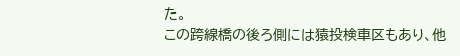た。
この跨線橋の後ろ側には猿投検車区もあり、他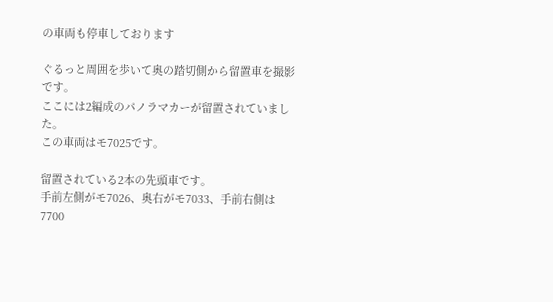の車両も停車しております

ぐるっと周囲を歩いて奥の踏切側から留置車を撮影です。
ここには2編成のパノラマカーが留置されていました。
この車両はモ7025です。

留置されている2本の先頭車です。
手前左側がモ7026、奥右がモ7033、手前右側は7700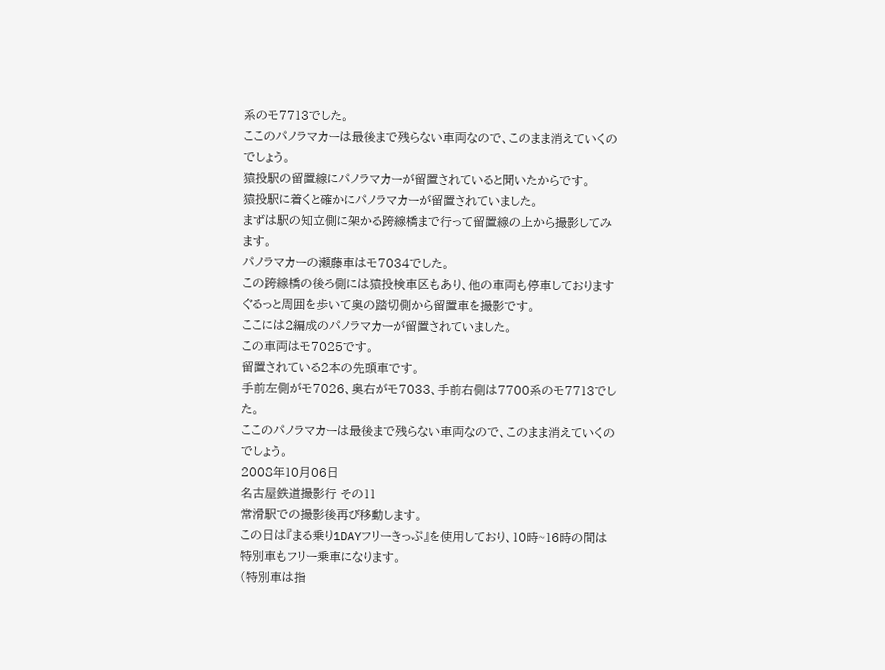系のモ7713でした。
ここのパノラマカーは最後まで残らない車両なので、このまま消えていくのでしょう。
猿投駅の留置線にパノラマカーが留置されていると聞いたからです。
猿投駅に着くと確かにパノラマカーが留置されていました。
まずは駅の知立側に架かる跨線橋まで行って留置線の上から撮影してみます。
パノラマカーの瀬藤車はモ7034でした。
この跨線橋の後ろ側には猿投検車区もあり、他の車両も停車しております
ぐるっと周囲を歩いて奥の踏切側から留置車を撮影です。
ここには2編成のパノラマカーが留置されていました。
この車両はモ7025です。
留置されている2本の先頭車です。
手前左側がモ7026、奥右がモ7033、手前右側は7700系のモ7713でした。
ここのパノラマカーは最後まで残らない車両なので、このまま消えていくのでしょう。
2008年10月06日
名古屋鉄道撮影行 その11
常滑駅での撮影後再び移動します。
この日は『まる乗り1DAYフリーきっぷ』を使用しており、10時~16時の間は特別車もフリー乗車になります。
(特別車は指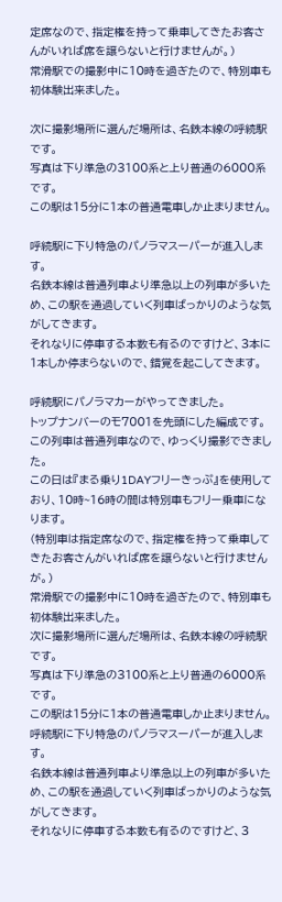定席なので、指定権を持って乗車してきたお客さんがいれば席を譲らないと行けませんが。)
常滑駅での撮影中に10時を過ぎたので、特別車も初体験出来ました。

次に撮影場所に選んだ場所は、名鉄本線の呼続駅です。
写真は下り準急の3100系と上り普通の6000系です。
この駅は15分に1本の普通電車しか止まりません。

呼続駅に下り特急のパノラマスーパーが進入します。
名鉄本線は普通列車より準急以上の列車が多いため、この駅を通過していく列車ばっかりのような気がしてきます。
それなりに停車する本数も有るのですけど、3本に1本しか停まらないので、錯覚を起こしてきます。

呼続駅にパノラマカーがやってきました。
トップナンバーのモ7001を先頭にした編成です。
この列車は普通列車なので、ゆっくり撮影できました。
この日は『まる乗り1DAYフリーきっぷ』を使用しており、10時~16時の間は特別車もフリー乗車になります。
(特別車は指定席なので、指定権を持って乗車してきたお客さんがいれば席を譲らないと行けませんが。)
常滑駅での撮影中に10時を過ぎたので、特別車も初体験出来ました。
次に撮影場所に選んだ場所は、名鉄本線の呼続駅です。
写真は下り準急の3100系と上り普通の6000系です。
この駅は15分に1本の普通電車しか止まりません。
呼続駅に下り特急のパノラマスーパーが進入します。
名鉄本線は普通列車より準急以上の列車が多いため、この駅を通過していく列車ばっかりのような気がしてきます。
それなりに停車する本数も有るのですけど、3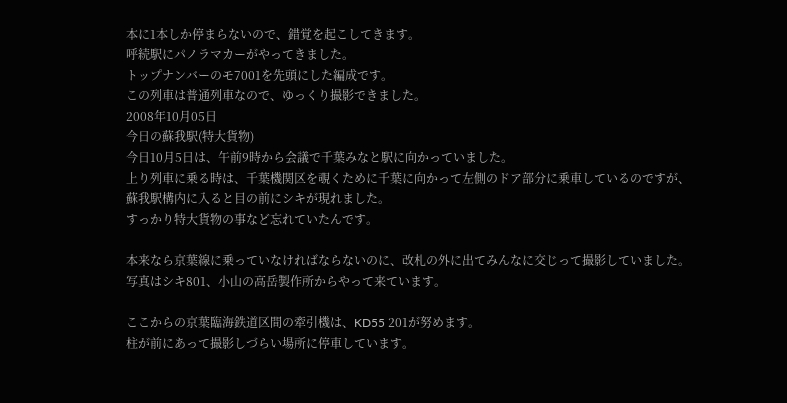本に1本しか停まらないので、錯覚を起こしてきます。
呼続駅にパノラマカーがやってきました。
トップナンバーのモ7001を先頭にした編成です。
この列車は普通列車なので、ゆっくり撮影できました。
2008年10月05日
今日の蘇我駅(特大貨物)
今日10月5日は、午前9時から会議で千葉みなと駅に向かっていました。
上り列車に乗る時は、千葉機関区を覗くために千葉に向かって左側のドア部分に乗車しているのですが、蘇我駅構内に入ると目の前にシキが現れました。
すっかり特大貨物の事など忘れていたんです。

本来なら京葉線に乗っていなければならないのに、改札の外に出てみんなに交じって撮影していました。
写真はシキ801、小山の高岳製作所からやって来ています。

ここからの京葉臨海鉄道区間の牽引機は、KD55 201が努めます。
柱が前にあって撮影しづらい場所に停車しています。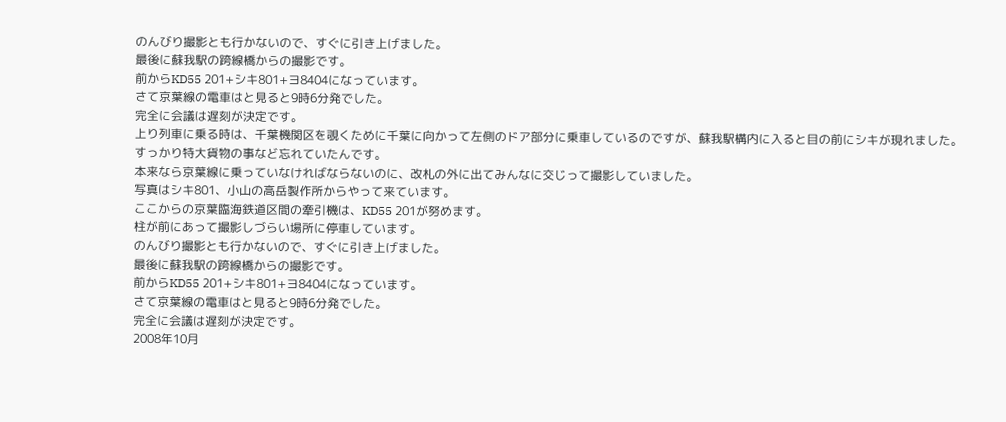のんびり撮影とも行かないので、すぐに引き上げました。
最後に蘇我駅の跨線橋からの撮影です。
前からKD55 201+シキ801+ヨ8404になっています。
さて京葉線の電車はと見ると9時6分発でした。
完全に会議は遅刻が決定です。
上り列車に乗る時は、千葉機関区を覗くために千葉に向かって左側のドア部分に乗車しているのですが、蘇我駅構内に入ると目の前にシキが現れました。
すっかり特大貨物の事など忘れていたんです。
本来なら京葉線に乗っていなければならないのに、改札の外に出てみんなに交じって撮影していました。
写真はシキ801、小山の高岳製作所からやって来ています。
ここからの京葉臨海鉄道区間の牽引機は、KD55 201が努めます。
柱が前にあって撮影しづらい場所に停車しています。
のんびり撮影とも行かないので、すぐに引き上げました。
最後に蘇我駅の跨線橋からの撮影です。
前からKD55 201+シキ801+ヨ8404になっています。
さて京葉線の電車はと見ると9時6分発でした。
完全に会議は遅刻が決定です。
2008年10月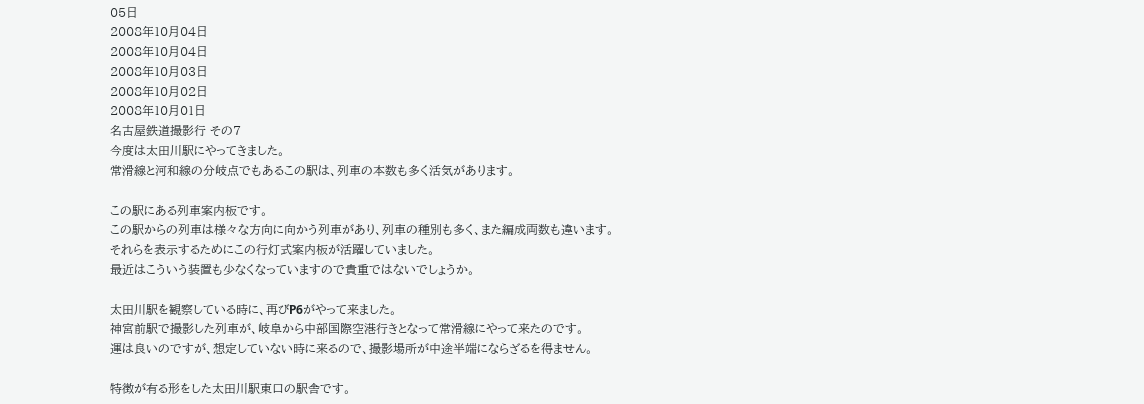05日
2008年10月04日
2008年10月04日
2008年10月03日
2008年10月02日
2008年10月01日
名古屋鉄道撮影行 その7
今度は太田川駅にやってきました。
常滑線と河和線の分岐点でもあるこの駅は、列車の本数も多く活気があります。

この駅にある列車案内板です。
この駅からの列車は様々な方向に向かう列車があり、列車の種別も多く、また編成両数も違います。
それらを表示するためにこの行灯式案内板が活躍していました。
最近はこういう装置も少なくなっていますので貴重ではないでしょうか。

太田川駅を観察している時に、再びP6がやって来ました。
神宮前駅で撮影した列車が、岐阜から中部国際空港行きとなって常滑線にやって来たのです。
運は良いのですが、想定していない時に来るので、撮影場所が中途半端にならざるを得ません。

特徴が有る形をした太田川駅東口の駅舎です。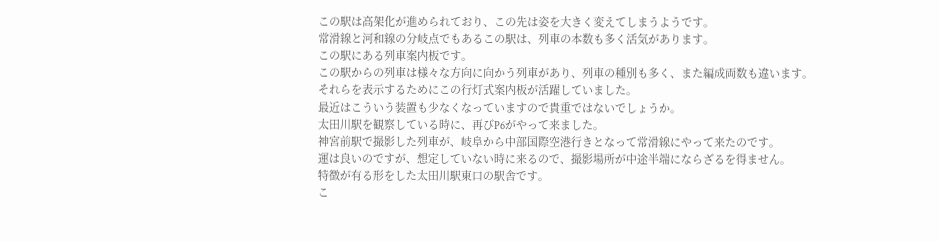この駅は高架化が進められており、この先は姿を大きく変えてしまうようです。
常滑線と河和線の分岐点でもあるこの駅は、列車の本数も多く活気があります。
この駅にある列車案内板です。
この駅からの列車は様々な方向に向かう列車があり、列車の種別も多く、また編成両数も違います。
それらを表示するためにこの行灯式案内板が活躍していました。
最近はこういう装置も少なくなっていますので貴重ではないでしょうか。
太田川駅を観察している時に、再びP6がやって来ました。
神宮前駅で撮影した列車が、岐阜から中部国際空港行きとなって常滑線にやって来たのです。
運は良いのですが、想定していない時に来るので、撮影場所が中途半端にならざるを得ません。
特徴が有る形をした太田川駅東口の駅舎です。
こ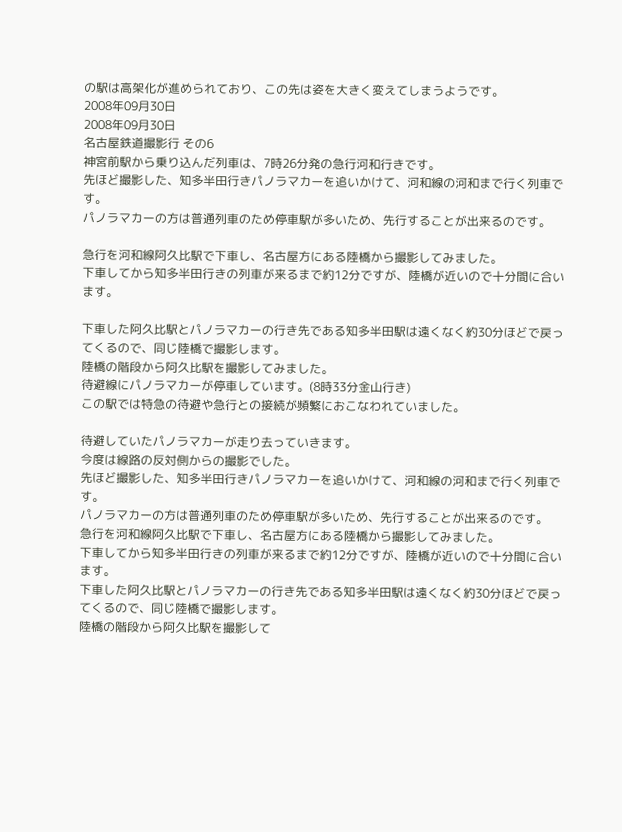の駅は高架化が進められており、この先は姿を大きく変えてしまうようです。
2008年09月30日
2008年09月30日
名古屋鉄道撮影行 その6
神宮前駅から乗り込んだ列車は、7時26分発の急行河和行きです。
先ほど撮影した、知多半田行きパノラマカーを追いかけて、河和線の河和まで行く列車です。
パノラマカーの方は普通列車のため停車駅が多いため、先行することが出来るのです。

急行を河和線阿久比駅で下車し、名古屋方にある陸橋から撮影してみました。
下車してから知多半田行きの列車が来るまで約12分ですが、陸橋が近いので十分間に合います。

下車した阿久比駅とパノラマカーの行き先である知多半田駅は遠くなく約30分ほどで戻ってくるので、同じ陸橋で撮影します。
陸橋の階段から阿久比駅を撮影してみました。
待避線にパノラマカーが停車しています。(8時33分金山行き)
この駅では特急の待避や急行との接続が頻繁におこなわれていました。

待避していたパノラマカーが走り去っていきます。
今度は線路の反対側からの撮影でした。
先ほど撮影した、知多半田行きパノラマカーを追いかけて、河和線の河和まで行く列車です。
パノラマカーの方は普通列車のため停車駅が多いため、先行することが出来るのです。
急行を河和線阿久比駅で下車し、名古屋方にある陸橋から撮影してみました。
下車してから知多半田行きの列車が来るまで約12分ですが、陸橋が近いので十分間に合います。
下車した阿久比駅とパノラマカーの行き先である知多半田駅は遠くなく約30分ほどで戻ってくるので、同じ陸橋で撮影します。
陸橋の階段から阿久比駅を撮影して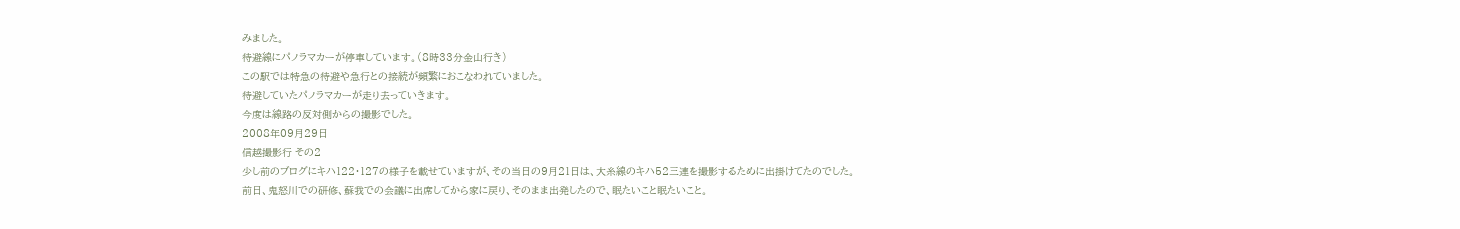みました。
待避線にパノラマカーが停車しています。(8時33分金山行き)
この駅では特急の待避や急行との接続が頻繁におこなわれていました。
待避していたパノラマカーが走り去っていきます。
今度は線路の反対側からの撮影でした。
2008年09月29日
信越撮影行 その2
少し前のブログにキハ122・127の様子を載せていますが、その当日の9月21日は、大糸線のキハ52三連を撮影するために出掛けてたのでした。
前日、鬼怒川での研修、蘇我での会議に出席してから家に戻り、そのまま出発したので、眠たいこと眠たいこと。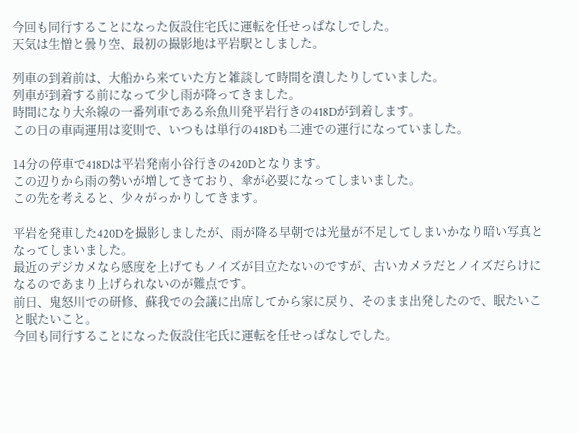今回も同行することになった仮設住宅氏に運転を任せっぱなしでした。
天気は生憎と曇り空、最初の撮影地は平岩駅としました。

列車の到着前は、大船から来ていた方と雑談して時間を潰したりしていました。
列車が到着する前になって少し雨が降ってきました。
時間になり大糸線の一番列車である糸魚川発平岩行きの418Dが到着します。
この日の車両運用は変則で、いつもは単行の418Dも二連での運行になっていました。

14分の停車で418Dは平岩発南小谷行きの420Dとなります。
この辺りから雨の勢いが増してきており、傘が必要になってしまいました。
この先を考えると、少々がっかりしてきます。

平岩を発車した420Dを撮影しましたが、雨が降る早朝では光量が不足してしまいかなり暗い写真となってしまいました。
最近のデジカメなら感度を上げてもノイズが目立たないのですが、古いカメラだとノイズだらけになるのであまり上げられないのが難点です。
前日、鬼怒川での研修、蘇我での会議に出席してから家に戻り、そのまま出発したので、眠たいこと眠たいこと。
今回も同行することになった仮設住宅氏に運転を任せっぱなしでした。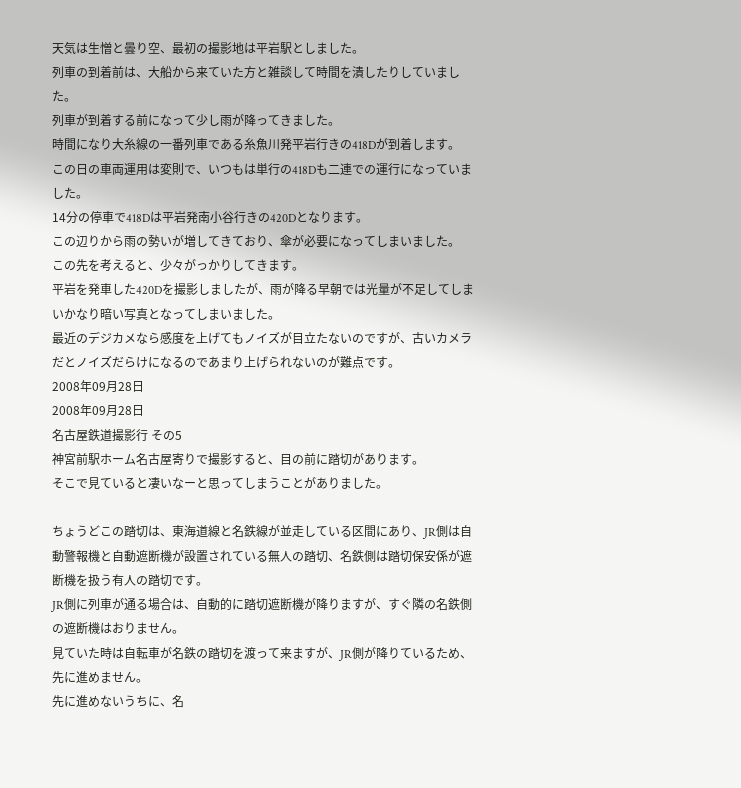天気は生憎と曇り空、最初の撮影地は平岩駅としました。
列車の到着前は、大船から来ていた方と雑談して時間を潰したりしていました。
列車が到着する前になって少し雨が降ってきました。
時間になり大糸線の一番列車である糸魚川発平岩行きの418Dが到着します。
この日の車両運用は変則で、いつもは単行の418Dも二連での運行になっていました。
14分の停車で418Dは平岩発南小谷行きの420Dとなります。
この辺りから雨の勢いが増してきており、傘が必要になってしまいました。
この先を考えると、少々がっかりしてきます。
平岩を発車した420Dを撮影しましたが、雨が降る早朝では光量が不足してしまいかなり暗い写真となってしまいました。
最近のデジカメなら感度を上げてもノイズが目立たないのですが、古いカメラだとノイズだらけになるのであまり上げられないのが難点です。
2008年09月28日
2008年09月28日
名古屋鉄道撮影行 その5
神宮前駅ホーム名古屋寄りで撮影すると、目の前に踏切があります。
そこで見ていると凄いなーと思ってしまうことがありました。

ちょうどこの踏切は、東海道線と名鉄線が並走している区間にあり、JR側は自動警報機と自動遮断機が設置されている無人の踏切、名鉄側は踏切保安係が遮断機を扱う有人の踏切です。
JR側に列車が通る場合は、自動的に踏切遮断機が降りますが、すぐ隣の名鉄側の遮断機はおりません。
見ていた時は自転車が名鉄の踏切を渡って来ますが、JR側が降りているため、先に進めません。
先に進めないうちに、名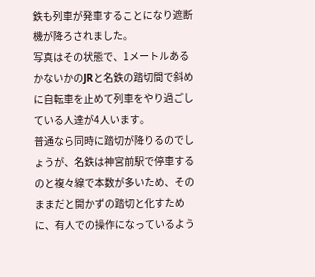鉄も列車が発車することになり遮断機が降ろされました。
写真はその状態で、1メートルあるかないかのJRと名鉄の踏切間で斜めに自転車を止めて列車をやり過ごしている人達が4人います。
普通なら同時に踏切が降りるのでしょうが、名鉄は神宮前駅で停車するのと複々線で本数が多いため、そのままだと開かずの踏切と化すために、有人での操作になっているよう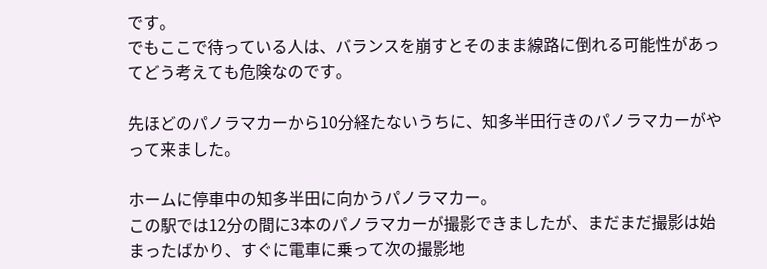です。
でもここで待っている人は、バランスを崩すとそのまま線路に倒れる可能性があってどう考えても危険なのです。

先ほどのパノラマカーから10分経たないうちに、知多半田行きのパノラマカーがやって来ました。

ホームに停車中の知多半田に向かうパノラマカー。
この駅では12分の間に3本のパノラマカーが撮影できましたが、まだまだ撮影は始まったばかり、すぐに電車に乗って次の撮影地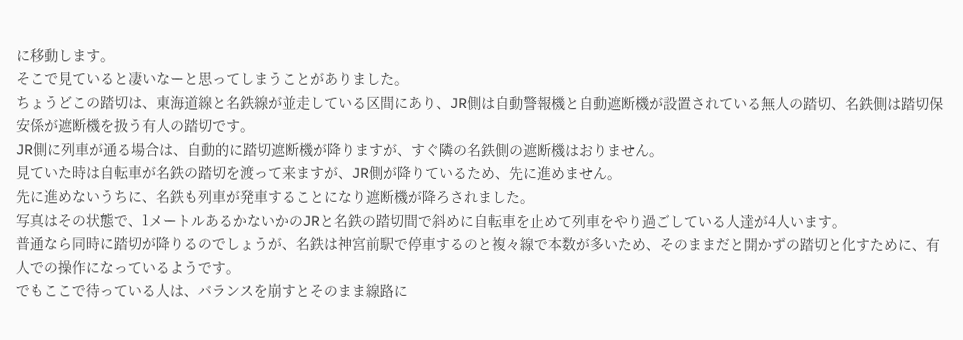に移動します。
そこで見ていると凄いなーと思ってしまうことがありました。
ちょうどこの踏切は、東海道線と名鉄線が並走している区間にあり、JR側は自動警報機と自動遮断機が設置されている無人の踏切、名鉄側は踏切保安係が遮断機を扱う有人の踏切です。
JR側に列車が通る場合は、自動的に踏切遮断機が降りますが、すぐ隣の名鉄側の遮断機はおりません。
見ていた時は自転車が名鉄の踏切を渡って来ますが、JR側が降りているため、先に進めません。
先に進めないうちに、名鉄も列車が発車することになり遮断機が降ろされました。
写真はその状態で、1メートルあるかないかのJRと名鉄の踏切間で斜めに自転車を止めて列車をやり過ごしている人達が4人います。
普通なら同時に踏切が降りるのでしょうが、名鉄は神宮前駅で停車するのと複々線で本数が多いため、そのままだと開かずの踏切と化すために、有人での操作になっているようです。
でもここで待っている人は、バランスを崩すとそのまま線路に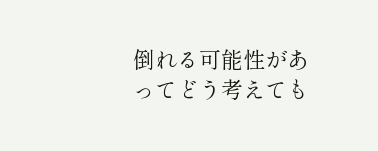倒れる可能性があってどう考えても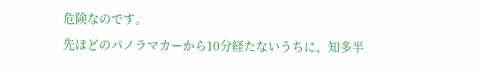危険なのです。
先ほどのパノラマカーから10分経たないうちに、知多半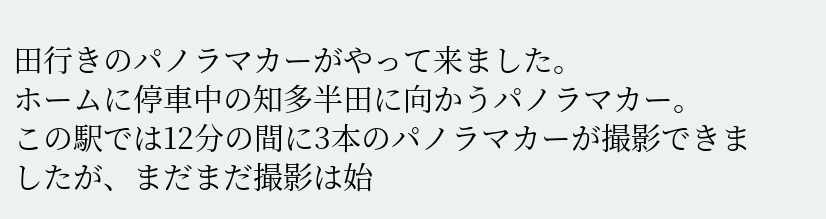田行きのパノラマカーがやって来ました。
ホームに停車中の知多半田に向かうパノラマカー。
この駅では12分の間に3本のパノラマカーが撮影できましたが、まだまだ撮影は始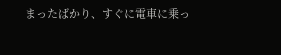まったばかり、すぐに電車に乗っ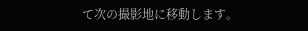て次の撮影地に移動します。